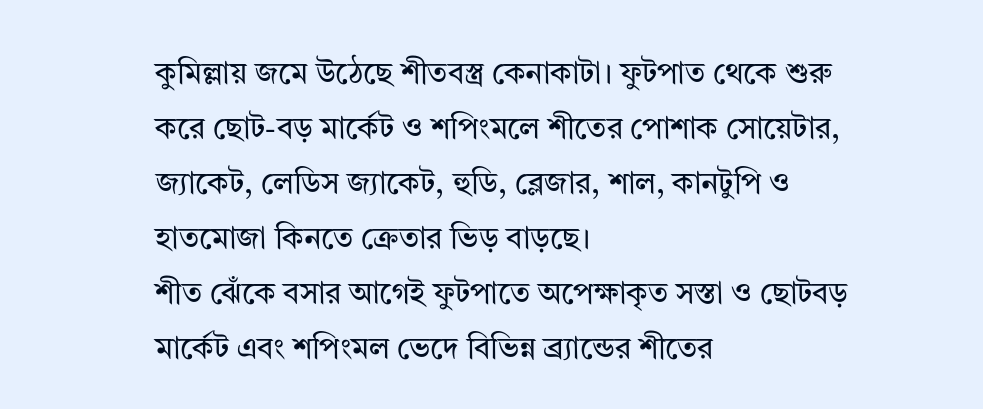কুমিল্লায় জমে উঠেছে শীতবস্ত্র কেনাকাটা। ফুটপাত থেকে শুরু করে ছোট-বড় মার্কেট ও শপিংমলে শীতের পোশাক সোয়েটার, জ্যাকেট, লেডিস জ্যাকেট, হুডি, ব্লেজার, শাল, কানটুপি ও হাতমোজা কিনতে ক্রেতার ভিড় বাড়ছে।
শীত ঝেঁকে বসার আগেই ফুটপাতে অপেক্ষাকৃত সস্তা ও ছোটবড় মার্কেট এবং শপিংমল ভেদে বিভিন্ন ব্র্যান্ডের শীতের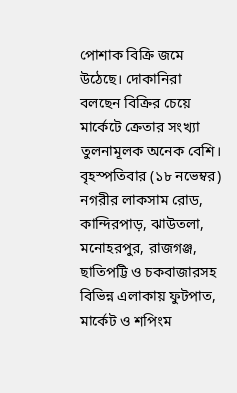পোশাক বিক্রি জমে উঠেছে। দোকানিরা বলছেন বিক্রির চেয়ে মার্কেটে ক্রেতার সংখ্যা তুলনামূলক অনেক বেশি।
বৃহস্পতিবার (১৮ নভেম্বর) নগরীর লাকসাম রোড, কান্দিরপাড়, ঝাউতলা, মনোহরপুর, রাজগঞ্জ, ছাতিপট্টি ও চকবাজারসহ বিভিন্ন এলাকায় ফুটপাত, মার্কেট ও শপিংম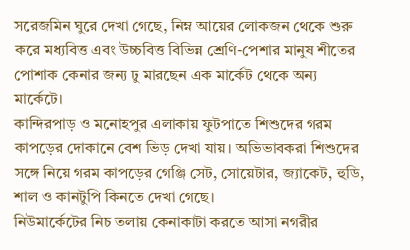সরেজমিন ঘুরে দেখা গেছে, নিম্ন আয়ের লোকজন থেকে শুরু করে মধ্যবিত্ত এবং উচ্চবিত্ত বিভিন্ন শ্রেণি-পেশার মানুষ শীতের পোশাক কেনার জন্য ঢু মারছেন এক মার্কেট থেকে অন্য মার্কেটে।
কান্দিরপাড় ও মনোহপুর এলাকায় ফুটপাতে শিশুদের গরম কাপড়ের দোকানে বেশ ভিড় দেখা যায়। অভিভাবকরা শিশুদের সঙ্গে নিয়ে গরম কাপড়ের গেঞ্জি সেট, সোয়েটার, জ্যাকেট, হুডি, শাল ও কানটুপি কিনতে দেখা গেছে।
নিউমার্কেটের নিচ তলায় কেনাকাটা করতে আসা নগরীর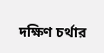দক্ষিণ চর্থার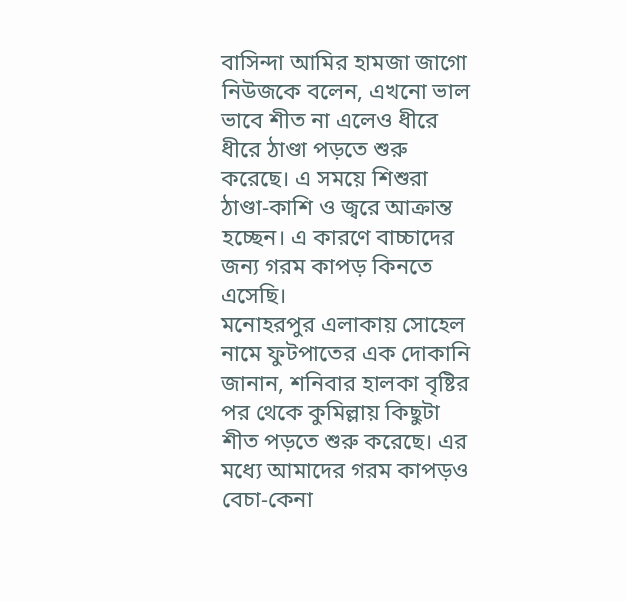বাসিন্দা আমির হামজা জাগো নিউজকে বলেন, এখনো ভাল ভাবে শীত না এলেও ধীরে ধীরে ঠাণ্ডা পড়তে শুরু করেছে। এ সময়ে শিশুরা ঠাণ্ডা-কাশি ও জ্বরে আক্রান্ত হচ্ছেন। এ কারণে বাচ্চাদের জন্য গরম কাপড় কিনতে এসেছি।
মনোহরপুর এলাকায় সোহেল নামে ফুটপাতের এক দোকানি জানান, শনিবার হালকা বৃষ্টির পর থেকে কুমিল্লায় কিছুটা শীত পড়তে শুরু করেছে। এর মধ্যে আমাদের গরম কাপড়ও বেচা-কেনা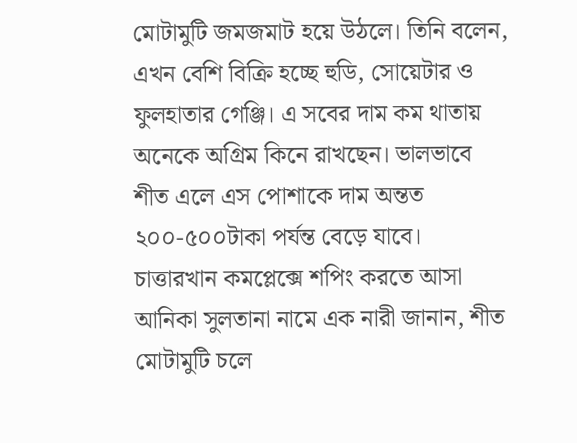মোটামুটি জমজমাট হয়ে উঠলে। তিনি বলেন, এখন বেশি বিক্রি হচ্ছে হুডি, সোয়েটার ও ফুলহাতার গেঞ্জি। এ সবের দাম কম থাতায় অনেকে অগ্রিম কিনে রাখছেন। ভালভাবে শীত এলে এস পোশাকে দাম অন্তত ২০০-৫০০টাকা পর্যন্ত বেড়ে যাবে।
চাত্তারখান কমপ্লেক্সে শপিং করতে আসা আনিকা সুলতানা নামে এক নারী জানান, শীত মোটামুটি চলে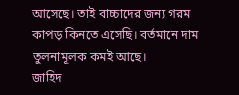আসেছে। তাই বাচ্চাদের জন্য গরম কাপড় কিনতে এসেছি। বর্তমানে দাম তুলনামূলক কমই আছে।
জাহিদ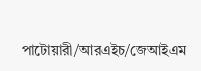পাটোয়ারী/আরএইচ/জেআইএম